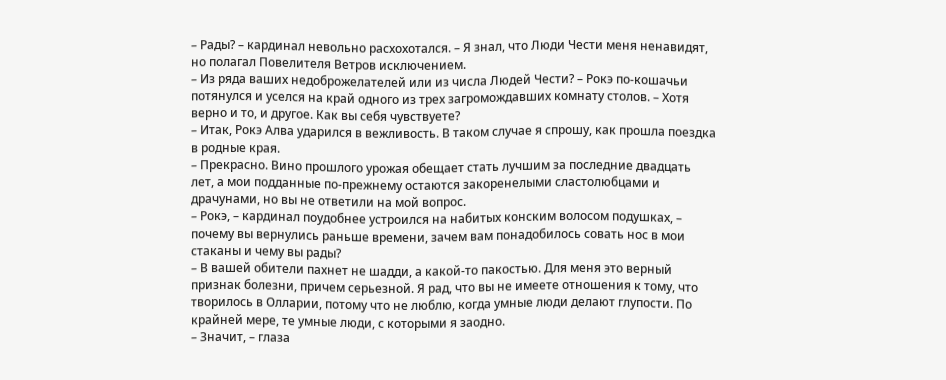– Рады? – кардинал невольно расхохотался. – Я знал, что Люди Чести меня ненавидят, но полагал Повелителя Ветров исключением.
– Из ряда ваших недоброжелателей или из числа Людей Чести? – Рокэ по-кошачьи потянулся и уселся на край одного из трех загромождавших комнату столов. – Хотя верно и то, и другое. Как вы себя чувствуете?
– Итак, Рокэ Алва ударился в вежливость. В таком случае я спрошу, как прошла поездка в родные края.
– Прекрасно. Вино прошлого урожая обещает стать лучшим за последние двадцать лет, а мои подданные по-прежнему остаются закоренелыми сластолюбцами и драчунами, но вы не ответили на мой вопрос.
– Рокэ, – кардинал поудобнее устроился на набитых конским волосом подушках, – почему вы вернулись раньше времени, зачем вам понадобилось совать нос в мои стаканы и чему вы рады?
– В вашей обители пахнет не шадди, а какой-то пакостью. Для меня это верный признак болезни, причем серьезной. Я рад, что вы не имеете отношения к тому, что творилось в Олларии, потому что не люблю, когда умные люди делают глупости. По крайней мере, те умные люди, с которыми я заодно.
– Значит, – глаза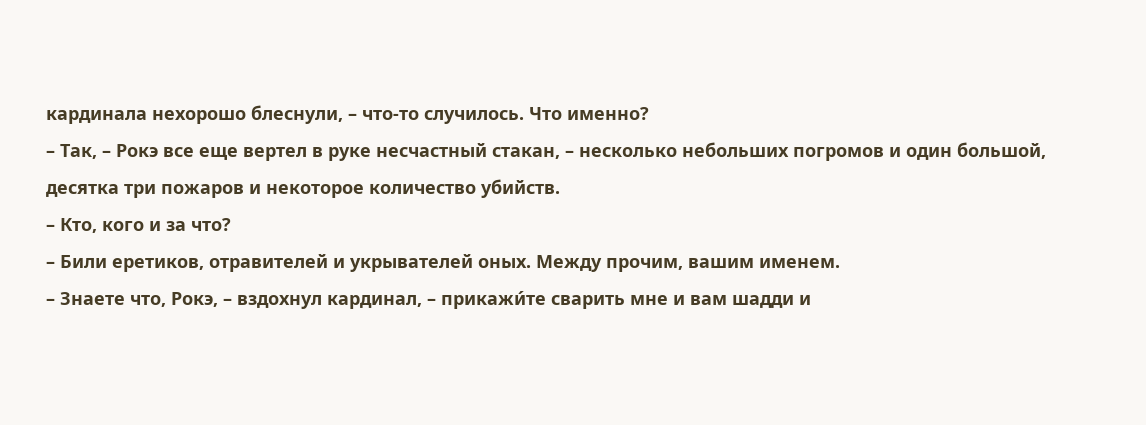кардинала нехорошо блеснули, – что-то случилось. Что именно?
– Так, – Рокэ все еще вертел в руке несчастный стакан, – несколько небольших погромов и один большой, десятка три пожаров и некоторое количество убийств.
– Кто, кого и за что?
– Били еретиков, отравителей и укрывателей оных. Между прочим, вашим именем.
– Знаете что, Рокэ, – вздохнул кардинал, – прикажи́те сварить мне и вам шадди и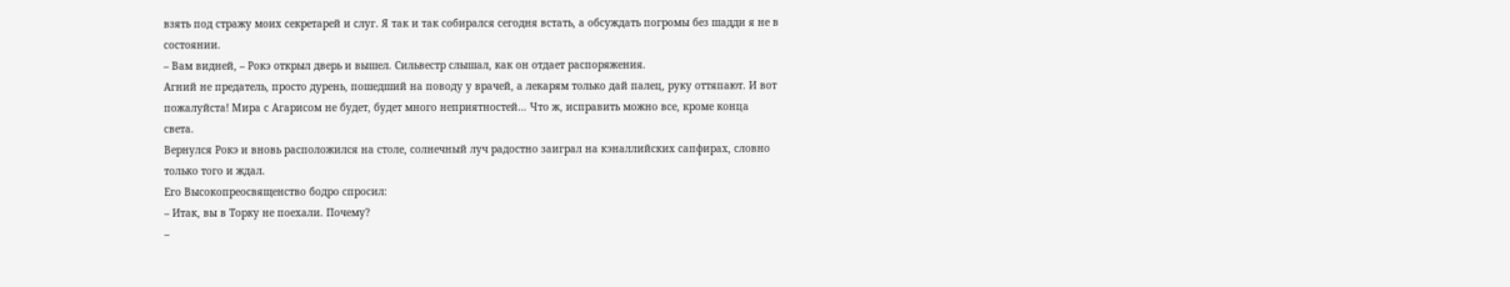взять под стражу моих секретарей и слуг. Я так и так собирался сегодня встать, а обсуждать погромы без шадди я не в состоянии.
– Вам видней, – Рокэ открыл дверь и вышел. Сильвестр слышал, как он отдает распоряжения.
Агний не предатель, просто дурень, пошедший на поводу у врачей, а лекарям только дай палец, руку оттяпают. И вот пожалуйста! Мира с Агарисом не будет, будет много неприятностей… Что ж, исправить можно все, кроме конца света.
Вернулся Рокэ и вновь расположился на столе, солнечный луч радостно заиграл на кэналлийских сапфирах, словно только того и ждал.
Его Высокопреосвященство бодро спросил:
– Итак, вы в Торку не поехали. Почему?
–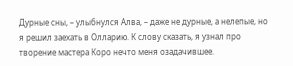Дурные сны, – улыбнулся Алва, – даже не дурные, а нелепые, но я решил заехать в Олларию. К слову сказать, я узнал про творение мастера Коро нечто меня озадачившее.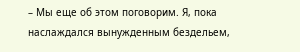– Мы еще об этом поговорим. Я, пока наслаждался вынужденным бездельем,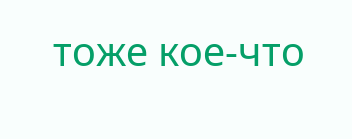тоже кое-что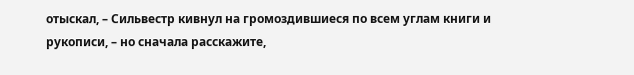отыскал, – Сильвестр кивнул на громоздившиеся по всем углам книги и рукописи, – но сначала расскажите,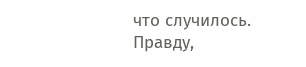что случилось. Правду,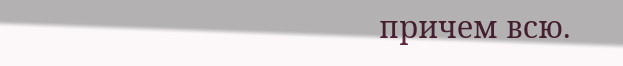причем всю.